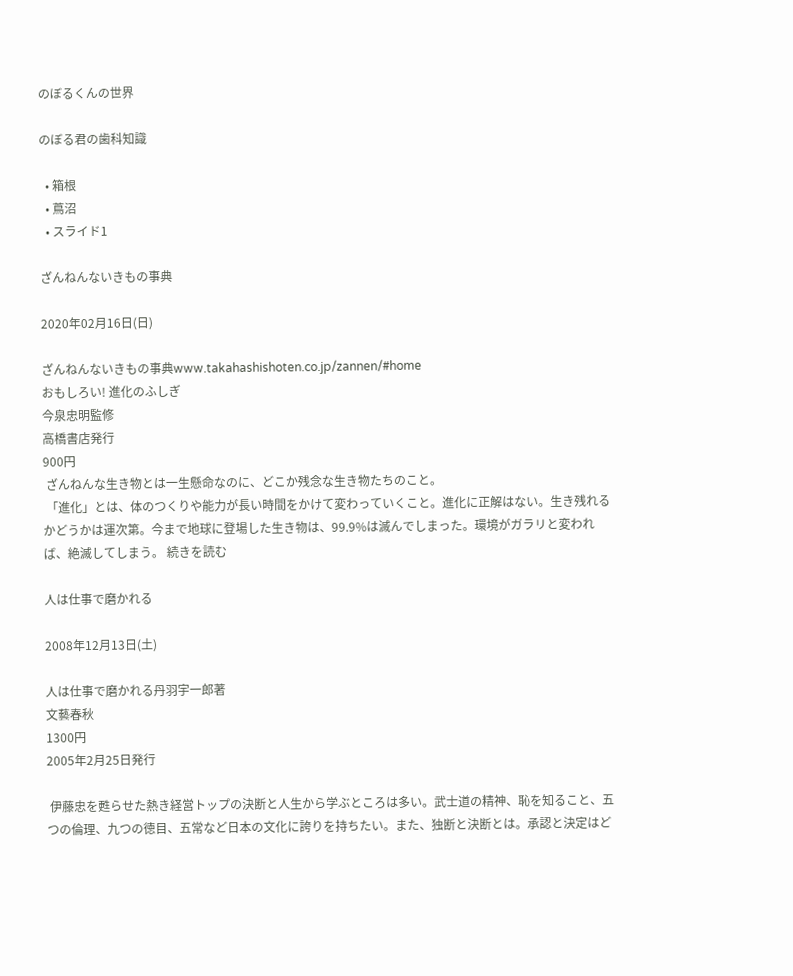のぼるくんの世界

のぼる君の歯科知識

  • 箱根
  • 蔦沼
  • スライド1

ざんねんないきもの事典

2020年02月16日(日)

ざんねんないきもの事典www.takahashishoten.co.jp/zannen/#home
おもしろい! 進化のふしぎ
今泉忠明監修
高橋書店発行
900円
 ざんねんな生き物とは一生懸命なのに、どこか残念な生き物たちのこと。
 「進化」とは、体のつくりや能力が長い時間をかけて変わっていくこと。進化に正解はない。生き残れるかどうかは運次第。今まで地球に登場した生き物は、99.9%は滅んでしまった。環境がガラリと変われば、絶滅してしまう。 続きを読む

人は仕事で磨かれる

2008年12月13日(土)

人は仕事で磨かれる丹羽宇一郎著
文藝春秋
1300円
2005年2月25日発行

 伊藤忠を甦らせた熱き経営トップの決断と人生から学ぶところは多い。武士道の精神、恥を知ること、五つの倫理、九つの徳目、五常など日本の文化に誇りを持ちたい。また、独断と決断とは。承認と決定はど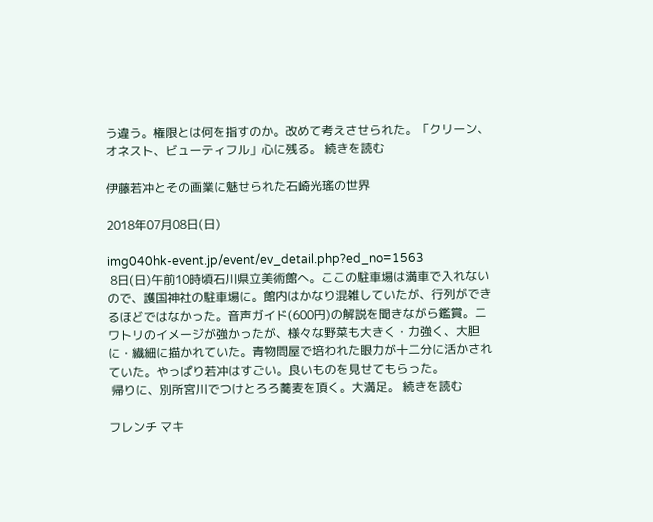う違う。権限とは何を指すのか。改めて考えさせられた。「クリーン、オネスト、ビューティフル」心に残る。 続きを読む

伊藤若冲とその画業に魅せられた石崎光瑤の世界

2018年07月08日(日)

img040hk-event.jp/event/ev_detail.php?ed_no=1563
 8日(日)午前10時頃石川県立美術館へ。ここの駐車場は満車で入れないので、護国神社の駐車場に。館内はかなり混雑していたが、行列ができるほどではなかった。音声ガイド(600円)の解説を聞きながら鑑賞。ニワトリのイメージが強かったが、様々な野菜も大きく・力強く、大胆に・繊細に描かれていた。青物問屋で培われた眼力が十二分に活かされていた。やっぱり若冲はすごい。良いものを見せてもらった。
 帰りに、別所宮川でつけとろろ蕎麦を頂く。大満足。 続きを読む

フレンチ マキ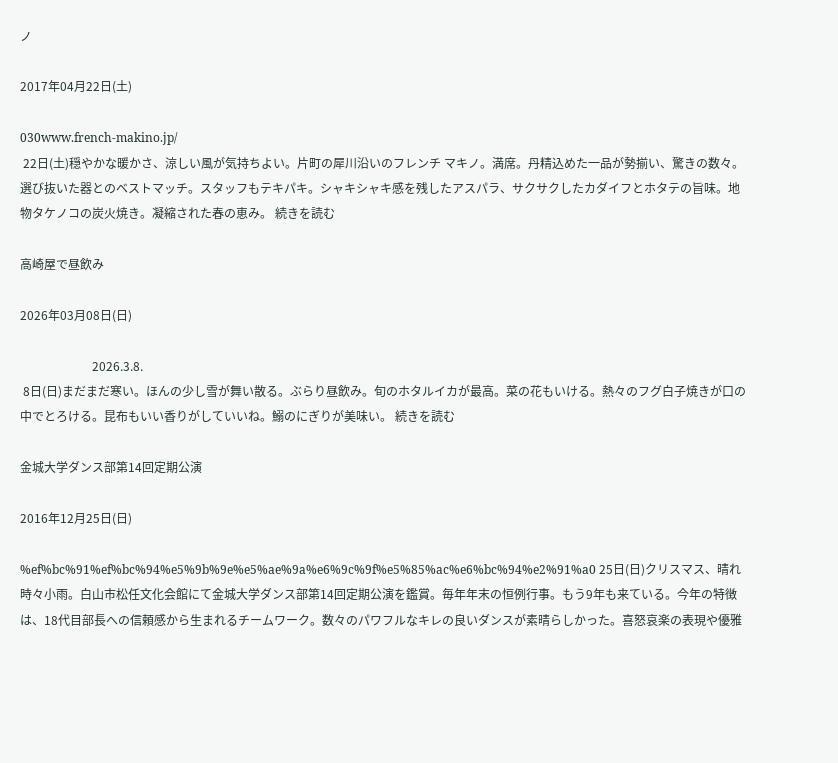ノ

2017年04月22日(土)

030www.french-makino.jp/
 22日(土)穏やかな暖かさ、涼しい風が気持ちよい。片町の犀川沿いのフレンチ マキノ。満席。丹精込めた一品が勢揃い、驚きの数々。選び抜いた器とのベストマッチ。スタッフもテキパキ。シャキシャキ感を残したアスパラ、サクサクしたカダイフとホタテの旨味。地物タケノコの炭火焼き。凝縮された春の恵み。 続きを読む

高崎屋で昼飲み

2026年03月08日(日)

                        2026.3.8.
 8日(日)まだまだ寒い。ほんの少し雪が舞い散る。ぶらり昼飲み。旬のホタルイカが最高。菜の花もいける。熱々のフグ白子焼きが口の中でとろける。昆布もいい香りがしていいね。鰯のにぎりが美味い。 続きを読む

金城大学ダンス部第14回定期公演

2016年12月25日(日)

%ef%bc%91%ef%bc%94%e5%9b%9e%e5%ae%9a%e6%9c%9f%e5%85%ac%e6%bc%94%e2%91%a0 25日(日)クリスマス、晴れ時々小雨。白山市松任文化会館にて金城大学ダンス部第14回定期公演を鑑賞。毎年年末の恒例行事。もう9年も来ている。今年の特徴は、18代目部長への信頼感から生まれるチームワーク。数々のパワフルなキレの良いダンスが素晴らしかった。喜怒哀楽の表現や優雅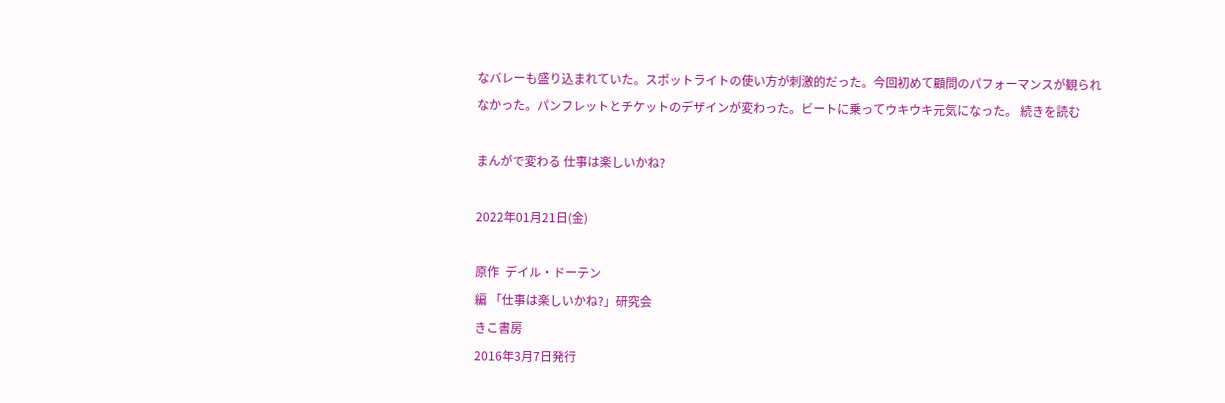なバレーも盛り込まれていた。スポットライトの使い方が刺激的だった。今回初めて顧問のパフォーマンスが観られなかった。パンフレットとチケットのデザインが変わった。ビートに乗ってウキウキ元気になった。 続きを読む

まんがで変わる 仕事は楽しいかね?

2022年01月21日(金)

原作  デイル・ドーテン
編 「仕事は楽しいかね?」研究会
きこ書房
2016年3月7日発行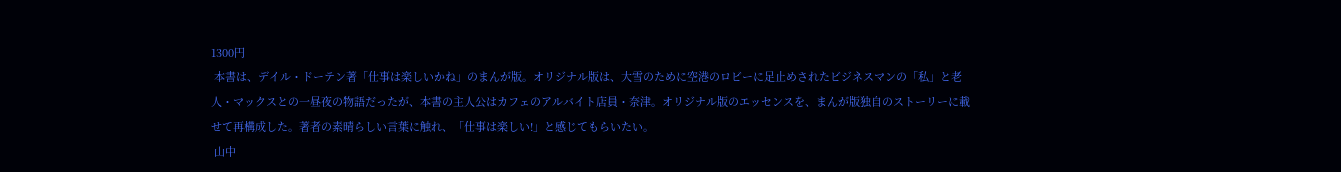1300円
 本書は、デイル・ドーテン著「仕事は楽しいかね」のまんが版。オリジナル版は、大雪のために空港のロビーに足止めされたビジネスマンの「私」と老人・マックスとの一昼夜の物語だったが、本書の主人公はカフェのアルバイト店員・奈津。オリジナル版のエッセンスを、まんが版独自のストーリーに載せて再構成した。著者の素晴らしい言葉に触れ、「仕事は楽しい!」と感じてもらいたい。
 山中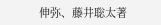伸弥、藤井聡太著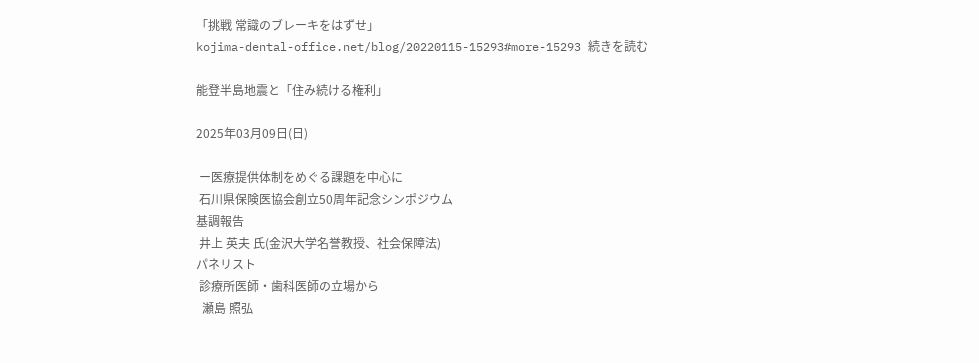「挑戦 常識のブレーキをはずせ」
kojima-dental-office.net/blog/20220115-15293#more-15293 続きを読む

能登半島地震と「住み続ける権利」

2025年03月09日(日)

 ー医療提供体制をめぐる課題を中心に
 石川県保険医協会創立50周年記念シンポジウム
基調報告
 井上 英夫 氏(金沢大学名誉教授、社会保障法)
パネリスト
 診療所医師・歯科医師の立場から
  瀬島 照弘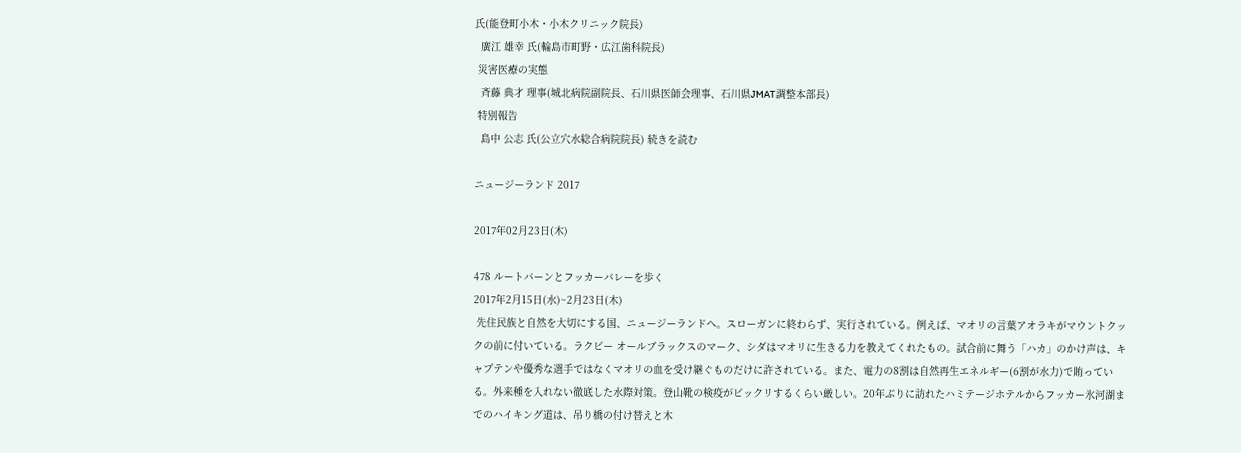氏(能登町小木・小木クリニック院長)
  廣江 雄幸 氏(輪島市町野・広江歯科院長)
 災害医療の実態
  斉藤 典才 理事(城北病院副院長、石川県医師会理事、石川県JMAT調整本部長)
 特別報告
  島中 公志 氏(公立穴水総合病院院長) 続きを読む

ニュージーランド 2017

2017年02月23日(木)

478 ルートバーンとフッカーバレーを歩く
2017年2月15日(水)~2月23日(木)
 先住民族と自然を大切にする国、ニュージーランドへ。スローガンに終わらず、実行されている。例えば、マオリの言葉アオラキがマウントクックの前に付いている。ラクビー オールブラックスのマーク、シダはマオリに生きる力を教えてくれたもの。試合前に舞う「ハカ」のかけ声は、キャプテンや優秀な選手ではなくマオリの血を受け継ぐものだけに許されている。また、電力の8割は自然再生エネルギー(6割が水力)で賄っている。外来種を入れない徹底した水際対策。登山靴の検疫がビックリするくらい厳しい。20年ぶりに訪れたハミテージホテルからフッカー氷河湖までのハイキング道は、吊り橋の付け替えと木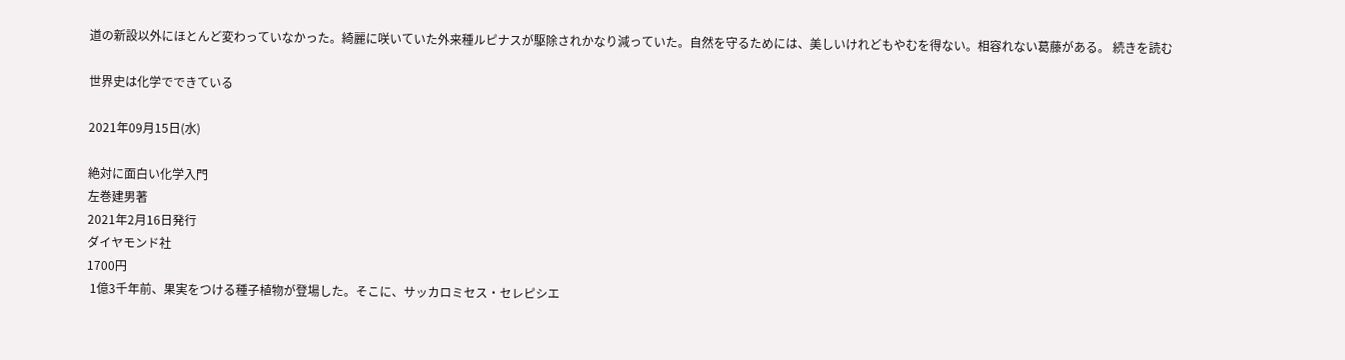道の新設以外にほとんど変わっていなかった。綺麗に咲いていた外来種ルピナスが駆除されかなり減っていた。自然を守るためには、美しいけれどもやむを得ない。相容れない葛藤がある。 続きを読む

世界史は化学でできている

2021年09月15日(水)

絶対に面白い化学入門
左巻建男著
2021年2月16日発行
ダイヤモンド社
1700円
 1億3千年前、果実をつける種子植物が登場した。そこに、サッカロミセス・セレピシエ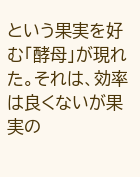という果実を好む「酵母」が現れた。それは、効率は良くないが果実の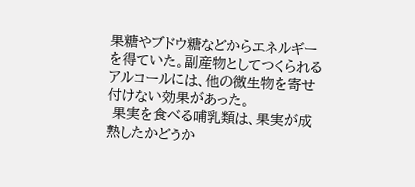果糖やブドウ糖などからエネルギーを得ていた。副産物としてつくられるアルコールには、他の微生物を寄せ付けない効果があった。
 果実を食べる哺乳類は、果実が成熟したかどうか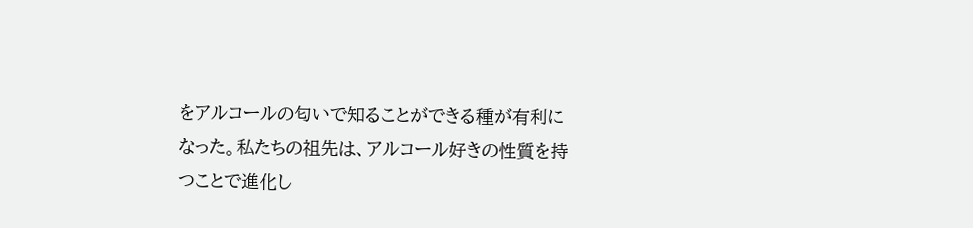をアルコールの匂いで知ることができる種が有利になった。私たちの祖先は、アルコール好きの性質を持つことで進化し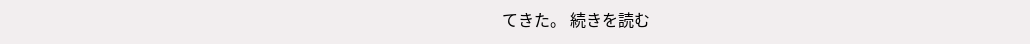てきた。 続きを読む